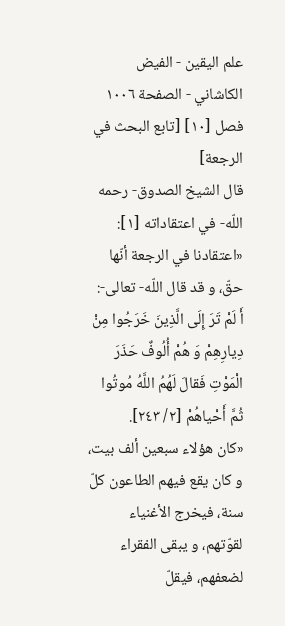علم الیقین - الفيض الكاشاني - الصفحة ١٠٠٦
فصل [١٠] [تابع البحث في الرجعة]
قال الشيخ الصدوق- رحمه اللّه- في اعتقاداته [١]:
«اعتقادنا في الرجعة أنّها حقّ، و قد قال اللّه- تعالى-:
أَ لَمْ تَرَ إِلَى الَّذِينَ خَرَجُوا مِنْ دِيارِهِمْ وَ هُمْ أُلُوفٌ حَذَرَ الْمَوْتِ فَقالَ لَهُمُ اللَّهُ مُوتُوا ثُمَّ أَحْياهُمْ [٢/ ٢٤٣].
«كان هؤلاء سبعين ألف بيت، و كان يقع فيهم الطاعون كلّ سنة، فيخرج الأغنياء لقوّتهم، و يبقى الفقراء لضعفهم، فيقلّ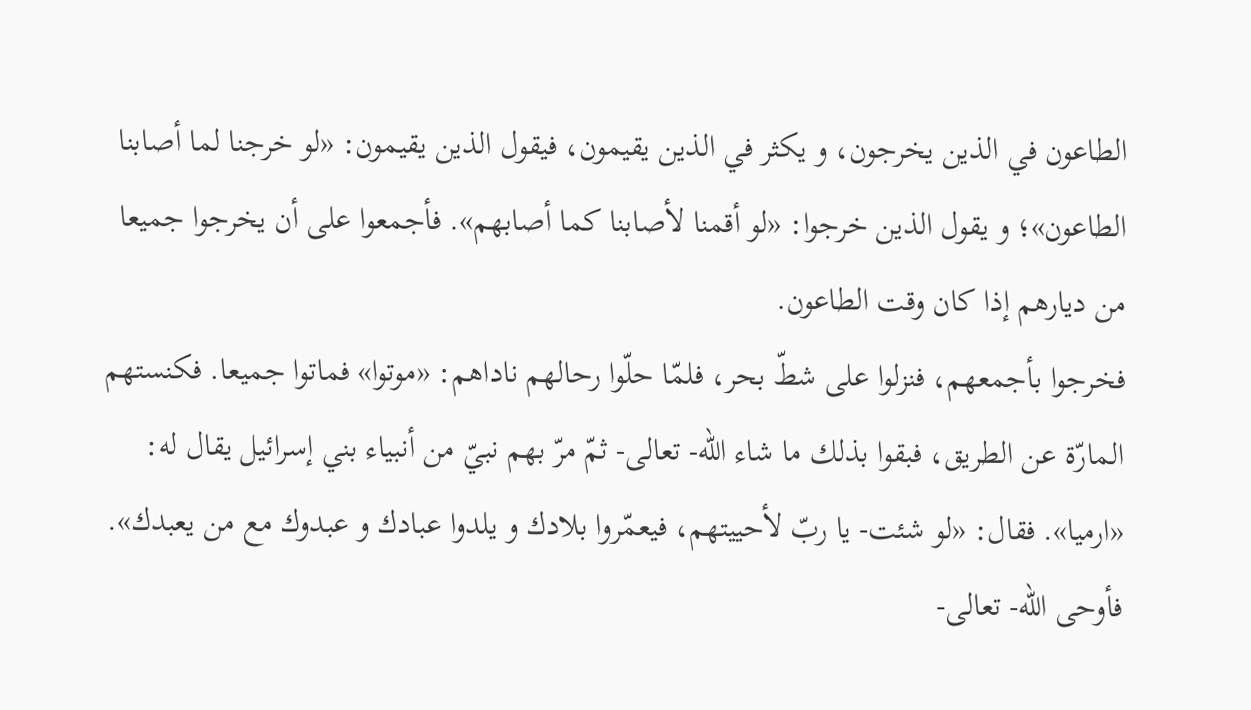الطاعون في الذين يخرجون، و يكثر في الذين يقيمون، فيقول الذين يقيمون: «لو خرجنا لما أصابنا الطاعون»؛ و يقول الذين خرجوا: «لو أقمنا لأصابنا كما أصابهم». فأجمعوا على أن يخرجوا جميعا من ديارهم إذا كان وقت الطاعون.
فخرجوا بأجمعهم، فنزلوا على شطّ بحر، فلمّا حلّوا رحالهم ناداهم: «موتوا» فماتوا جميعا. فكنستهم المارّة عن الطريق، فبقوا بذلك ما شاء اللّه- تعالى- ثمّ مرّ بهم نبيّ من أنبياء بني إسرائيل يقال له: «ارميا». فقال: «لو شئت- يا ربّ لأحييتهم، فيعمّروا بلادك و يلدوا عبادك و عبدوك مع من يعبدك».
فأوحى اللّه- تعالى-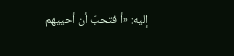إليه: «أ فتحبّ أن أحييهم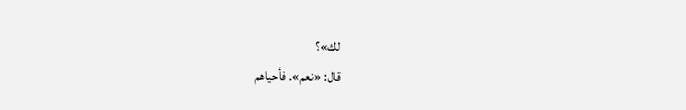لك»؟
قال: «نعم». فأحياهم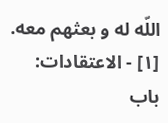اللّه له و بعثهم معه.
[١] - الاعتقادات: باب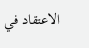الاعتقاد في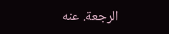الرجعة. عنه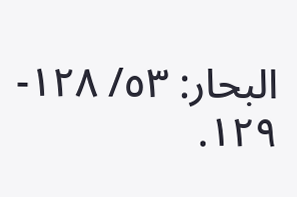البحار: ٥٣/ ١٢٨- ١٢٩.